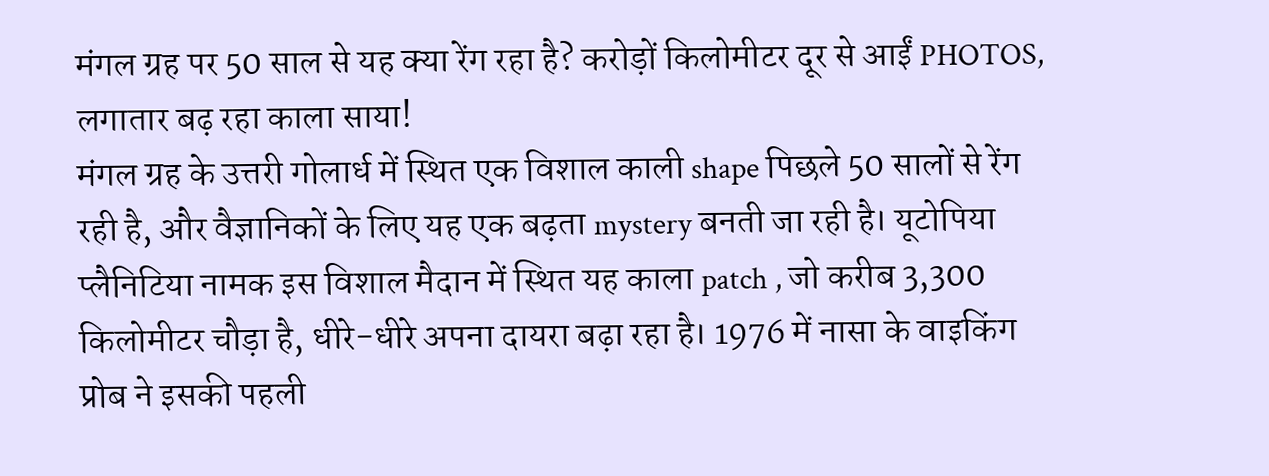मंगल ग्रह पर 50 साल से यह क्या रेंग रहा है? करोड़ों किलोमीटर दूर से आईं PHOTOS, लगातार बढ़ रहा काला साया!
मंगल ग्रह के उत्तरी गोलार्ध में स्थित एक विशाल काली shape पिछले 50 सालों से रेंग रही है, और वैज्ञानिकों के लिए यह एक बढ़ता mystery बनती जा रही है। यूटोपिया प्लैनिटिया नामक इस विशाल मैदान में स्थित यह काला patch , जो करीब 3,300 किलोमीटर चौड़ा है, धीरे-धीरे अपना दायरा बढ़ा रहा है। 1976 में नासा के वाइकिंग प्रोब ने इसकी पहली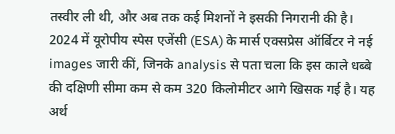तस्वीर ली थी, और अब तक कई मिशनों ने इसकी निगरानी की है।
2024 में यूरोपीय स्पेस एजेंसी (ESA) के मार्स एक्सप्रेस ऑर्बिटर ने नई images जारी कीं, जिनके analysis से पता चला कि इस काले धब्बे की दक्षिणी सीमा कम से कम 320 किलोमीटर आगे खिसक गई है। यह अर्थ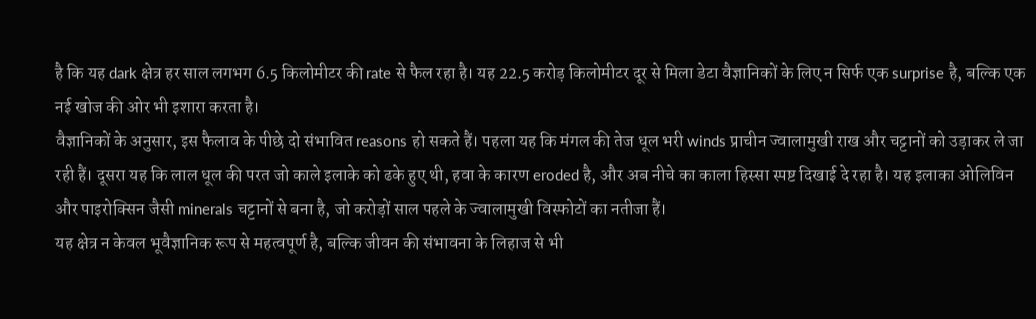है कि यह dark क्षेत्र हर साल लगभग 6.5 किलोमीटर की rate से फैल रहा है। यह 22.5 करोड़ किलोमीटर दूर से मिला डेटा वैज्ञानिकों के लिए न सिर्फ एक surprise है, बल्कि एक नई खोज की ओर भी इशारा करता है।
वैज्ञानिकों के अनुसार, इस फैलाव के पीछे दो संभावित reasons हो सकते हैं। पहला यह कि मंगल की तेज धूल भरी winds प्राचीन ज्वालामुखी राख और चट्टानों को उड़ाकर ले जा रही हैं। दूसरा यह कि लाल धूल की परत जो काले इलाके को ढके हुए थी, हवा के कारण eroded है, और अब नीचे का काला हिस्सा स्पष्ट दिखाई दे रहा है। यह इलाका ओलिविन और पाइरोक्सिन जैसी minerals चट्टानों से बना है, जो करोड़ों साल पहले के ज्वालामुखी विस्फोटों का नतीजा हैं।
यह क्षेत्र न केवल भूवैज्ञानिक रूप से महत्वपूर्ण है, बल्कि जीवन की संभावना के लिहाज से भी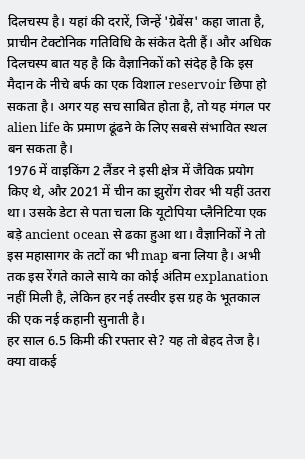दिलचस्प है। यहां की दरारें, जिन्हें 'ग्रेबेंस' कहा जाता है, प्राचीन टेक्टोनिक गतिविधि के संकेत देती हैं। और अधिक दिलचस्प बात यह है कि वैज्ञानिकों को संदेह है कि इस मैदान के नीचे बर्फ का एक विशाल reservoir छिपा हो सकता है। अगर यह सच साबित होता है, तो यह मंगल पर alien life के प्रमाण ढूंढने के लिए सबसे संभावित स्थल बन सकता है।
1976 में वाइकिंग 2 लैंडर ने इसी क्षेत्र में जैविक प्रयोग किए थे, और 2021 में चीन का झुरोंग रोवर भी यहीं उतरा था। उसके डेटा से पता चला कि यूटोपिया प्लैनिटिया एक बड़े ancient ocean से ढका हुआ था। वैज्ञानिकों ने तो इस महासागर के तटों का भी map बना लिया है। अभी तक इस रेंगते काले साये का कोई अंतिम explanation नहीं मिली है, लेकिन हर नई तस्वीर इस ग्रह के भूतकाल की एक नई कहानी सुनाती है।
हर साल 6.5 किमी की रफ्तार से? यह तो बेहद तेज है। क्या वाकई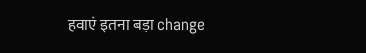हवाएं इतना बड़ा change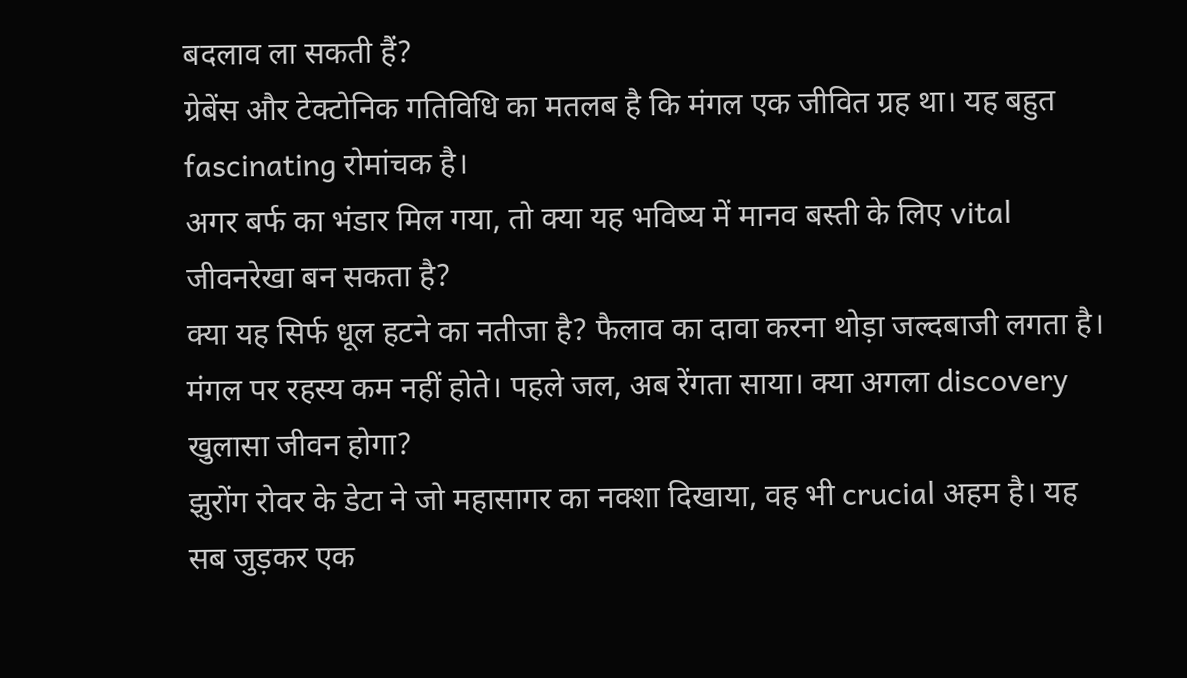बदलाव ला सकती हैं?
ग्रेबेंस और टेक्टोनिक गतिविधि का मतलब है कि मंगल एक जीवित ग्रह था। यह बहुत fascinating रोमांचक है।
अगर बर्फ का भंडार मिल गया, तो क्या यह भविष्य में मानव बस्ती के लिए vital जीवनरेखा बन सकता है?
क्या यह सिर्फ धूल हटने का नतीजा है? फैलाव का दावा करना थोड़ा जल्दबाजी लगता है।
मंगल पर रहस्य कम नहीं होते। पहले जल, अब रेंगता साया। क्या अगला discovery खुलासा जीवन होगा?
झुरोंग रोवर के डेटा ने जो महासागर का नक्शा दिखाया, वह भी crucial अहम है। यह सब जुड़कर एक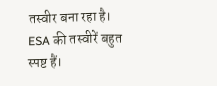तस्वीर बना रहा है।
ESA की तस्वीरें बहुत स्पष्ट हैं।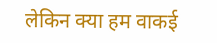लेकिन क्या हम वाकई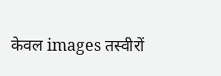केवल images तस्वीरों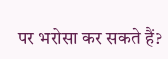पर भरोसा कर सकते हैं?